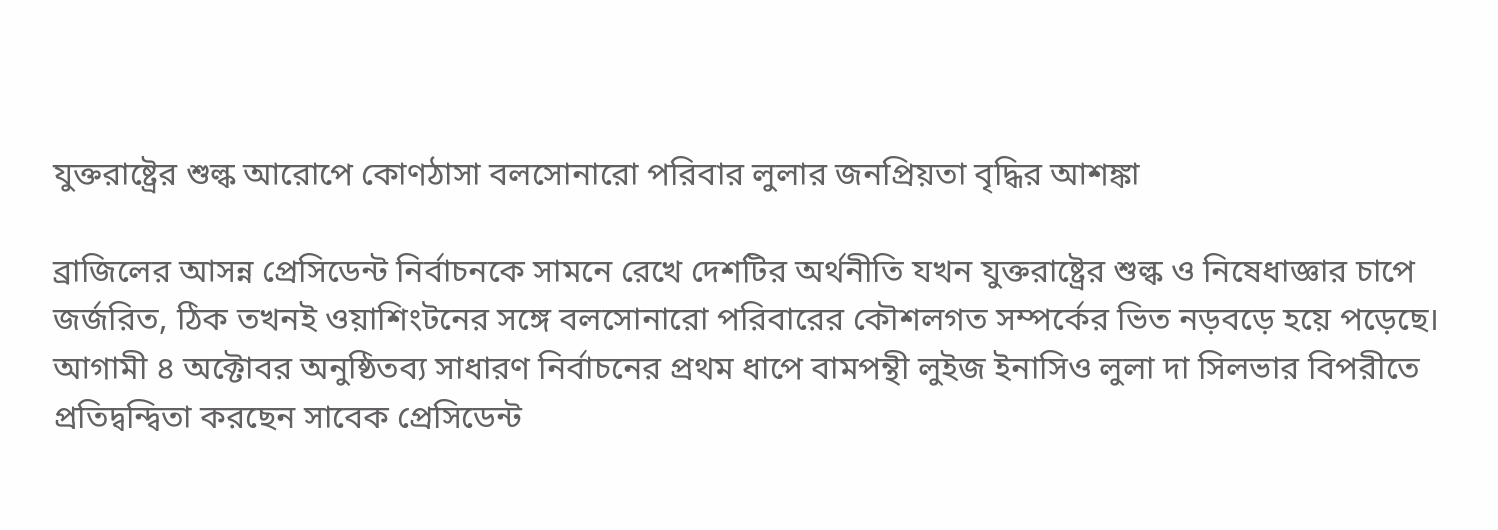যুক্তরাষ্ট্রের শুল্ক আরোপে কোণঠাসা বলসোনারো পরিবার লুলার জনপ্রিয়তা বৃদ্ধির আশঙ্কা

ব্রাজিলের আসন্ন প্রেসিডেন্ট নির্বাচনকে সামনে রেখে দেশটির অর্থনীতি যখন যুক্তরাষ্ট্রের শুল্ক ও নিষেধাজ্ঞার চাপে জর্জরিত, ঠিক তখনই ওয়াশিংটনের সঙ্গে বলসোনারো পরিবারের কৌশলগত সম্পর্কের ভিত নড়বড়ে হয়ে পড়েছে। আগামী ৪ অক্টোবর অনুষ্ঠিতব্য সাধারণ নির্বাচনের প্রথম ধাপে বামপন্থী লুইজ ইনাসিও লুলা দা সিলভার বিপরীতে প্রতিদ্বন্দ্বিতা করছেন সাবেক প্রেসিডেন্ট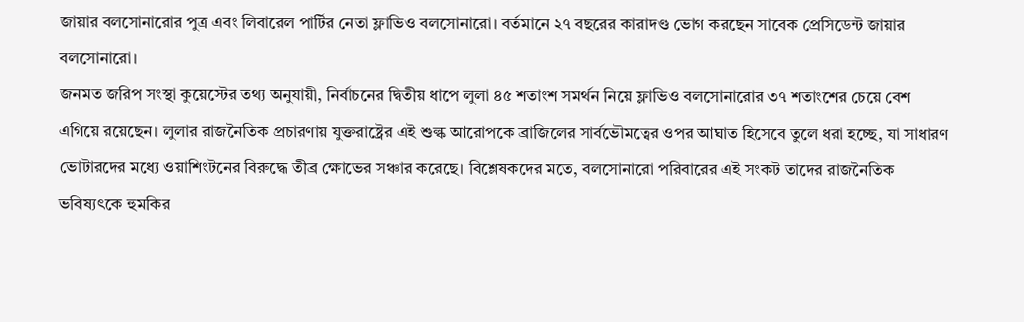জায়ার বলসোনারোর পুত্র এবং লিবারেল পার্টির নেতা ফ্লাভিও বলসোনারো। বর্তমানে ২৭ বছরের কারাদণ্ড ভোগ করছেন সাবেক প্রেসিডেন্ট জায়ার বলসোনারো।
জনমত জরিপ সংস্থা কুয়েস্টের তথ্য অনুযায়ী, নির্বাচনের দ্বিতীয় ধাপে লুলা ৪৫ শতাংশ সমর্থন নিয়ে ফ্লাভিও বলসোনারোর ৩৭ শতাংশের চেয়ে বেশ এগিয়ে রয়েছেন। লুলার রাজনৈতিক প্রচারণায় যুক্তরাষ্ট্রের এই শুল্ক আরোপকে ব্রাজিলের সার্বভৌমত্বের ওপর আঘাত হিসেবে তুলে ধরা হচ্ছে, যা সাধারণ ভোটারদের মধ্যে ওয়াশিংটনের বিরুদ্ধে তীব্র ক্ষোভের সঞ্চার করেছে। বিশ্লেষকদের মতে, বলসোনারো পরিবারের এই সংকট তাদের রাজনৈতিক ভবিষ্যৎকে হুমকির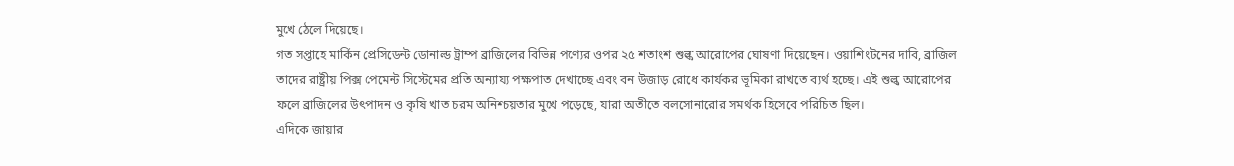মুখে ঠেলে দিয়েছে।
গত সপ্তাহে মার্কিন প্রেসিডেন্ট ডোনাল্ড ট্রাম্প ব্রাজিলের বিভিন্ন পণ্যের ওপর ২৫ শতাংশ শুল্ক আরোপের ঘোষণা দিয়েছেন। ওয়াশিংটনের দাবি, ব্রাজিল তাদের রাষ্ট্রীয় পিক্স পেমেন্ট সিস্টেমের প্রতি অন্যায্য পক্ষপাত দেখাচ্ছে এবং বন উজাড় রোধে কার্যকর ভূমিকা রাখতে ব্যর্থ হচ্ছে। এই শুল্ক আরোপের ফলে ব্রাজিলের উৎপাদন ও কৃষি খাত চরম অনিশ্চয়তার মুখে পড়েছে, যারা অতীতে বলসোনারোর সমর্থক হিসেবে পরিচিত ছিল।
এদিকে জায়ার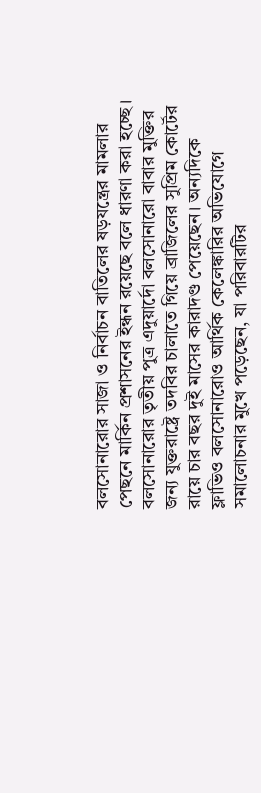বলসোনারোর সাজা ও নির্বাচন বাতিলের ষড়যন্ত্রের মামলার পেছনে মার্কিন প্রশাসনের ইন্ধন রয়েছে বলে ধারণা করা হচ্ছে। বলসোনারোর তৃতীয় পুত্র এদুয়ার্দো বলসোনারো বাবার মুক্তির জন্য যুক্তরাষ্ট্রে তদবির চালাতে গিয়ে ব্রাজিলের সুপ্রিম কোর্টের রায়ে চার বছর দুই মাসের কারাদণ্ড পেয়েছেন। অন্যদিকে ফ্লাভিও বলসোনারোও আর্থিক কেলেঙ্কারির অভিযোগে সমালোচনার মুখে পড়েছেন, যা পরিবারটির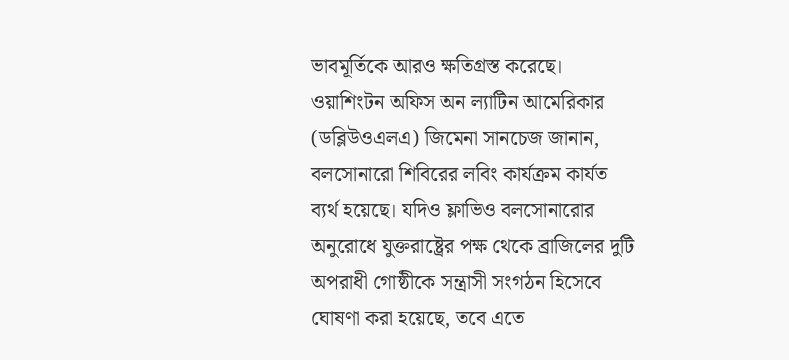ভাবমূর্তিকে আরও ক্ষতিগ্রস্ত করেছে।
ওয়াশিংটন অফিস অন ল্যাটিন আমেরিকার (ডব্লিউওএলএ) জিমেনা সানচেজ জানান, বলসোনারো শিবিরের লবিং কার্যক্রম কার্যত ব্যর্থ হয়েছে। যদিও ফ্লাভিও বলসোনারোর অনুরোধে যুক্তরাষ্ট্রের পক্ষ থেকে ব্রাজিলের দুটি অপরাধী গোষ্ঠীকে সন্ত্রাসী সংগঠন হিসেবে ঘোষণা করা হয়েছে, তবে এতে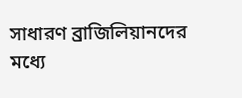সাধারণ ব্রাজিলিয়ানদের মধ্যে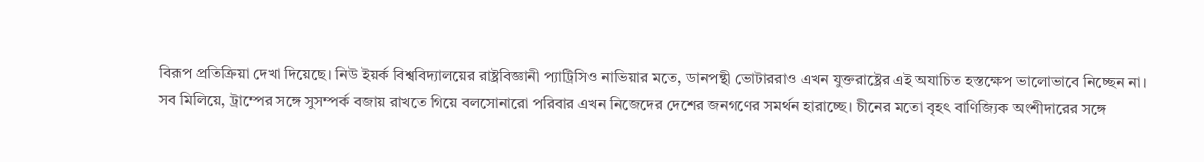বিরূপ প্রতিক্রিয়া দেখা দিয়েছে। নিউ ইয়র্ক বিশ্ববিদ্যালয়ের রাষ্ট্রবিজ্ঞানী প্যাট্রিসিও নাভিয়ার মতে, ডানপন্থী ভোটাররাও এখন যুক্তরাষ্ট্রের এই অযাচিত হস্তক্ষেপ ভালোভাবে নিচ্ছেন না।
সব মিলিয়ে, ট্রাম্পের সঙ্গে সুসম্পর্ক বজায় রাখতে গিয়ে বলসোনারো পরিবার এখন নিজেদের দেশের জনগণের সমর্থন হারাচ্ছে। চীনের মতো বৃহৎ বাণিজ্যিক অংশীদারের সঙ্গে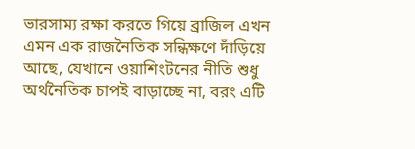ভারসাম্য রক্ষা করতে গিয়ে ব্রাজিল এখন এমন এক রাজনৈতিক সন্ধিক্ষণে দাঁড়িয়ে আছে, যেখানে ওয়াশিংটনের নীতি শুধু অর্থনৈতিক চাপই বাড়াচ্ছে না, বরং এটি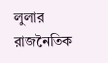লুলার রাজনৈতিক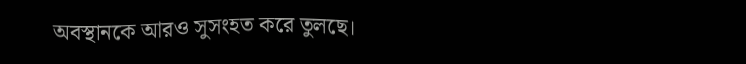অবস্থানকে আরও সুসংহত করে তুলছে।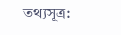তথ্যসূত্র: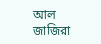আল জাজিরা